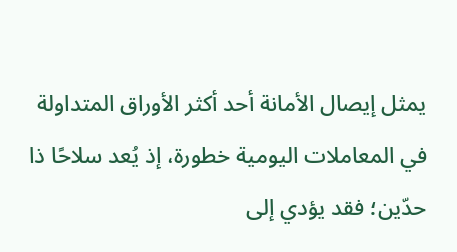يمثل إيصال الأمانة أحد أكثر الأوراق المتداولة في المعاملات اليومية خطورة، إذ يُعد سلاحًا ذا حدّين؛ فقد يؤدي إلى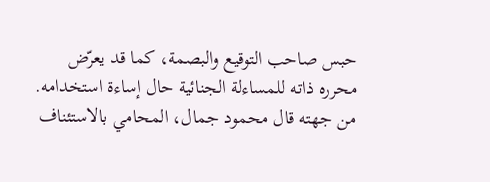حبس صاحب التوقيع والبصمة، كما قد يعرّض محرره ذاته للمساءلة الجنائية حال إساءة استخدامه.
من جهته قال محمود جمال، المحامي بالاستئناف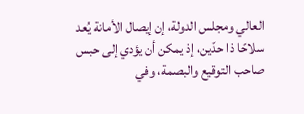العالي ومجلس الدولة، إن إيصال الأمانة يُعد سلاحًا ذا حدّين، إذ يمكن أن يؤدي إلى حبس صاحب التوقيع والبصمة، وفي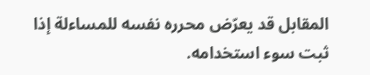المقابل قد يعرّض محرره نفسه للمساءلة إذا ثبت سوء استخدامه.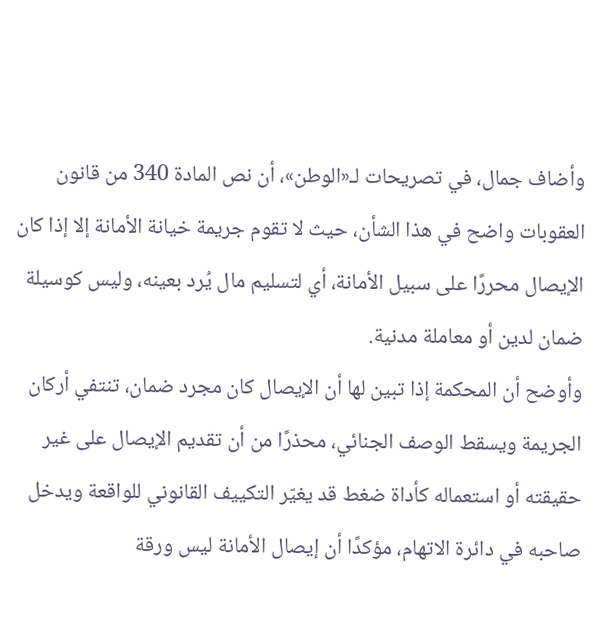وأضاف جمال، في تصريحات لـ«الوطن»، أن نص المادة 340 من قانون العقوبات واضح في هذا الشأن، حيث لا تقوم جريمة خيانة الأمانة إلا إذا كان الإيصال محررًا على سبيل الأمانة، أي لتسليم مال يُرد بعينه، وليس كوسيلة ضمان لدين أو معاملة مدنية.
وأوضح أن المحكمة إذا تبين لها أن الإيصال كان مجرد ضمان، تنتفي أركان الجريمة ويسقط الوصف الجنائي، محذرًا من أن تقديم الإيصال على غير حقيقته أو استعماله كأداة ضغط قد يغيّر التكييف القانوني للواقعة ويدخل صاحبه في دائرة الاتهام، مؤكدًا أن إيصال الأمانة ليس ورقة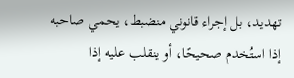تهديد، بل إجراء قانوني منضبط، يحمي صاحبه إذا استُخدم صحيحًا، أو ينقلب عليه إذا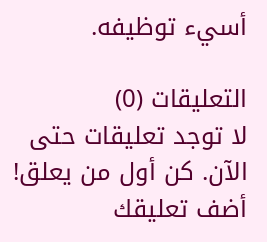أسيء توظيفه.

التعليقات (0)
لا توجد تعليقات حتى الآن. كن أول من يعلق!
أضف تعليقك